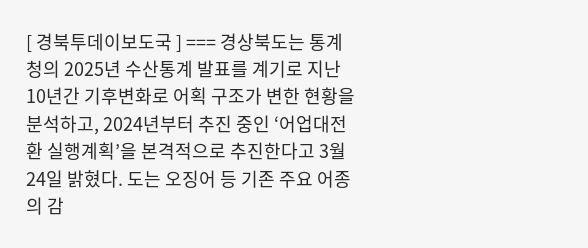[ 경북투데이보도국 ] === 경상북도는 통계청의 2025년 수산통계 발표를 계기로 지난 10년간 기후변화로 어획 구조가 변한 현황을 분석하고, 2024년부터 추진 중인 ‘어업대전환 실행계획’을 본격적으로 추진한다고 3월 24일 밝혔다. 도는 오징어 등 기존 주요 어종의 감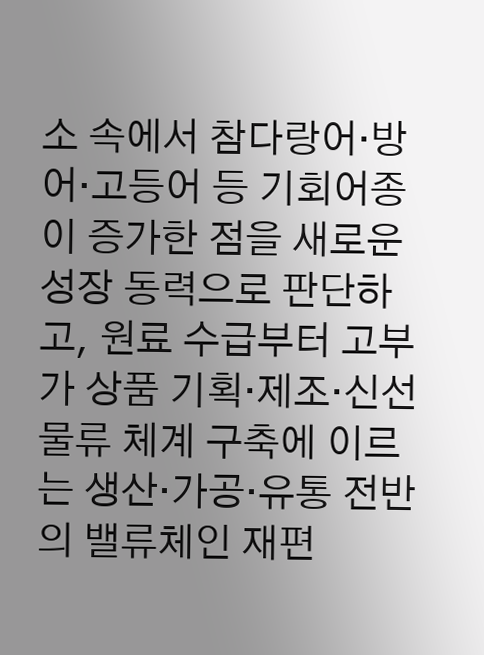소 속에서 참다랑어·방어·고등어 등 기회어종이 증가한 점을 새로운 성장 동력으로 판단하고, 원료 수급부터 고부가 상품 기획·제조·신선 물류 체계 구축에 이르는 생산·가공·유통 전반의 밸류체인 재편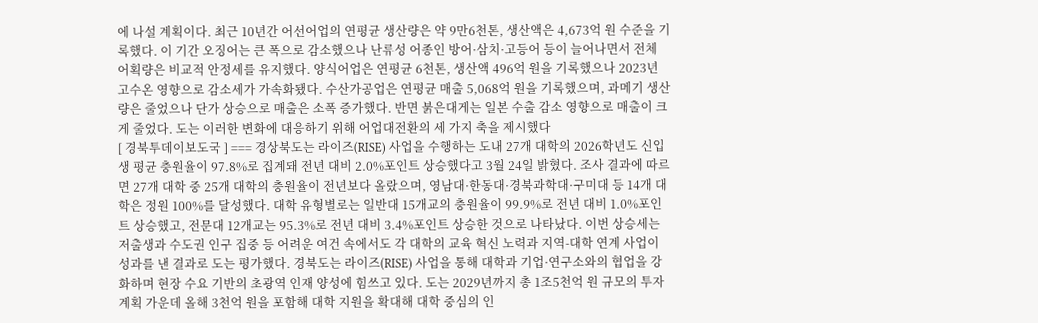에 나설 계획이다. 최근 10년간 어선어업의 연평균 생산량은 약 9만6천톤, 생산액은 4,673억 원 수준을 기록했다. 이 기간 오징어는 큰 폭으로 감소했으나 난류성 어종인 방어·삼치·고등어 등이 늘어나면서 전체 어획량은 비교적 안정세를 유지했다. 양식어업은 연평균 6천톤, 생산액 496억 원을 기록했으나 2023년 고수온 영향으로 감소세가 가속화됐다. 수산가공업은 연평균 매출 5,068억 원을 기록했으며, 과메기 생산량은 줄었으나 단가 상승으로 매출은 소폭 증가했다. 반면 붉은대게는 일본 수출 감소 영향으로 매출이 크게 줄었다. 도는 이러한 변화에 대응하기 위해 어업대전환의 세 가지 축을 제시했다
[ 경북투데이보도국 ] === 경상북도는 라이즈(RISE) 사업을 수행하는 도내 27개 대학의 2026학년도 신입생 평균 충원율이 97.8%로 집계돼 전년 대비 2.0%포인트 상승했다고 3월 24일 밝혔다. 조사 결과에 따르면 27개 대학 중 25개 대학의 충원율이 전년보다 올랐으며, 영남대·한동대·경북과학대·구미대 등 14개 대학은 정원 100%를 달성했다. 대학 유형별로는 일반대 15개교의 충원율이 99.9%로 전년 대비 1.0%포인트 상승했고, 전문대 12개교는 95.3%로 전년 대비 3.4%포인트 상승한 것으로 나타났다. 이번 상승세는 저출생과 수도권 인구 집중 등 어려운 여건 속에서도 각 대학의 교육 혁신 노력과 지역-대학 연계 사업이 성과를 낸 결과로 도는 평가했다. 경북도는 라이즈(RISE) 사업을 통해 대학과 기업·연구소와의 협업을 강화하며 현장 수요 기반의 초광역 인재 양성에 힘쓰고 있다. 도는 2029년까지 총 1조5천억 원 규모의 투자 계획 가운데 올해 3천억 원을 포함해 대학 지원을 확대해 대학 중심의 인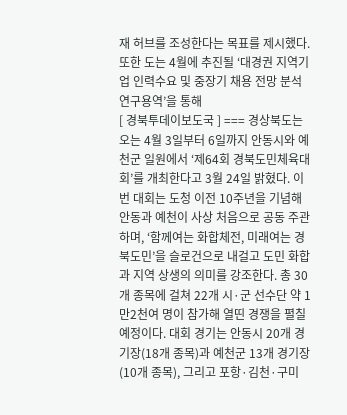재 허브를 조성한다는 목표를 제시했다. 또한 도는 4월에 추진될 ‘대경권 지역기업 인력수요 및 중장기 채용 전망 분석 연구용역’을 통해
[ 경북투데이보도국 ] === 경상북도는 오는 4월 3일부터 6일까지 안동시와 예천군 일원에서 ‘제64회 경북도민체육대회’를 개최한다고 3월 24일 밝혔다. 이번 대회는 도청 이전 10주년을 기념해 안동과 예천이 사상 처음으로 공동 주관하며, ‘함께여는 화합체전, 미래여는 경북도민’을 슬로건으로 내걸고 도민 화합과 지역 상생의 의미를 강조한다. 총 30개 종목에 걸쳐 22개 시·군 선수단 약 1만2천여 명이 참가해 열띤 경쟁을 펼칠 예정이다. 대회 경기는 안동시 20개 경기장(18개 종목)과 예천군 13개 경기장(10개 종목), 그리고 포항·김천·구미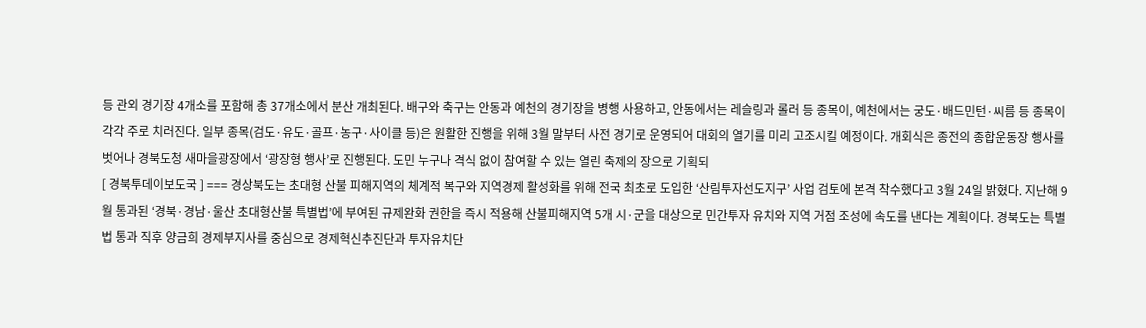등 관외 경기장 4개소를 포함해 총 37개소에서 분산 개최된다. 배구와 축구는 안동과 예천의 경기장을 병행 사용하고, 안동에서는 레슬링과 롤러 등 종목이, 예천에서는 궁도·배드민턴·씨름 등 종목이 각각 주로 치러진다. 일부 종목(검도·유도·골프·농구·사이클 등)은 원활한 진행을 위해 3월 말부터 사전 경기로 운영되어 대회의 열기를 미리 고조시킬 예정이다. 개회식은 종전의 종합운동장 행사를 벗어나 경북도청 새마을광장에서 ‘광장형 행사’로 진행된다. 도민 누구나 격식 없이 참여할 수 있는 열린 축제의 장으로 기획되
[ 경북투데이보도국 ] === 경상북도는 초대형 산불 피해지역의 체계적 복구와 지역경제 활성화를 위해 전국 최초로 도입한 ‘산림투자선도지구’ 사업 검토에 본격 착수했다고 3월 24일 밝혔다. 지난해 9월 통과된 ‘경북·경남·울산 초대형산불 특별법’에 부여된 규제완화 권한을 즉시 적용해 산불피해지역 5개 시·군을 대상으로 민간투자 유치와 지역 거점 조성에 속도를 낸다는 계획이다. 경북도는 특별법 통과 직후 양금희 경제부지사를 중심으로 경제혁신추진단과 투자유치단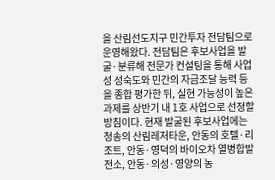을 산림선도지구 민간투자 전담팀으로 운영해왔다. 전담팀은 후보사업을 발굴·분류해 전문가 컨설팅을 통해 사업성 성숙도와 민간의 자금조달 능력 등을 종합 평가한 뒤, 실현 가능성이 높은 과제를 상반기 내 1호 사업으로 선정할 방침이다. 현재 발굴된 후보사업에는 청송의 산림레저타운, 안동의 호텔·리조트, 안동·영덕의 바이오차 열병합발전소, 안동·의성·영양의 농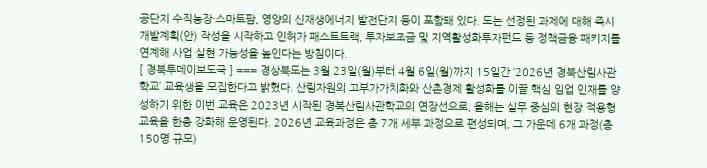공단지 수직농장·스마트팜, 영양의 신재생에너지 발전단지 등이 포함돼 있다. 도는 선정된 과제에 대해 즉시 개발계획(안) 작성을 시작하고 인허가 패스트트랙, 투자보조금 및 지역활성화투자펀드 등 정책금융 패키지를 연계해 사업 실현 가능성을 높인다는 방침이다.
[ 경북투데이보도국 ] === 경상북도는 3월 23일(월)부터 4월 6일(월)까지 15일간 ‘2026년 경북산림사관학교’ 교육생을 모집한다고 밝혔다. 산림자원의 고부가가치화와 산촌경제 활성화를 이끌 핵심 임업 인재를 양성하기 위한 이번 교육은 2023년 시작된 경북산림사관학교의 연장선으로, 올해는 실무 중심의 현장 적용형 교육을 한층 강화해 운영된다. 2026년 교육과정은 총 7개 세부 과정으로 편성되며, 그 가운데 6개 과정(총 150명 규모)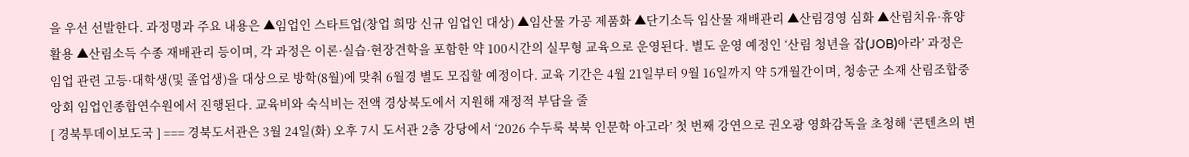을 우선 선발한다. 과정명과 주요 내용은 ▲임업인 스타트업(창업 희망 신규 임업인 대상) ▲임산물 가공 제품화 ▲단기소득 임산물 재배관리 ▲산림경영 심화 ▲산림치유·휴양 활용 ▲산림소득 수종 재배관리 등이며, 각 과정은 이론·실습·현장견학을 포함한 약 100시간의 실무형 교육으로 운영된다. 별도 운영 예정인 ‘산림 청년을 잡(JOB)아라’ 과정은 임업 관련 고등·대학생(및 졸업생)을 대상으로 방학(8월)에 맞춰 6월경 별도 모집할 예정이다. 교육 기간은 4월 21일부터 9월 16일까지 약 5개월간이며, 청송군 소재 산림조합중앙회 임업인종합연수원에서 진행된다. 교육비와 숙식비는 전액 경상북도에서 지원해 재정적 부담을 줄
[ 경북투데이보도국 ] === 경북도서관은 3월 24일(화) 오후 7시 도서관 2층 강당에서 ‘2026 수두룩 북북 인문학 아고라’ 첫 번째 강연으로 권오광 영화감독을 초청해 ‘콘텐츠의 변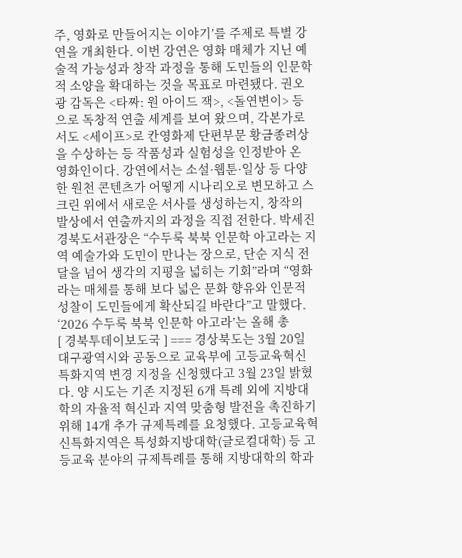주, 영화로 만들어지는 이야기’를 주제로 특별 강연을 개최한다. 이번 강연은 영화 매체가 지닌 예술적 가능성과 창작 과정을 통해 도민들의 인문학적 소양을 확대하는 것을 목표로 마련됐다. 권오광 감독은 <타짜: 원 아이드 잭>, <돌연변이> 등으로 독창적 연출 세계를 보여 왔으며, 각본가로서도 <세이프>로 칸영화제 단편부문 황금종려상을 수상하는 등 작품성과 실험성을 인정받아 온 영화인이다. 강연에서는 소설·웹툰·일상 등 다양한 원천 콘텐츠가 어떻게 시나리오로 변모하고 스크린 위에서 새로운 서사를 생성하는지, 창작의 발상에서 연출까지의 과정을 직접 전한다. 박세진 경북도서관장은 “수두룩 북북 인문학 아고라는 지역 예술가와 도민이 만나는 장으로, 단순 지식 전달을 넘어 생각의 지평을 넓히는 기회”라며 “영화라는 매체를 통해 보다 넓은 문화 향유와 인문적 성찰이 도민들에게 확산되길 바란다”고 말했다. ‘2026 수두룩 북북 인문학 아고라’는 올해 총
[ 경북투데이보도국 ] === 경상북도는 3월 20일 대구광역시와 공동으로 교육부에 고등교육혁신특화지역 변경 지정을 신청했다고 3월 23일 밝혔다. 양 시도는 기존 지정된 6개 특례 외에 지방대학의 자율적 혁신과 지역 맞춤형 발전을 촉진하기 위해 14개 추가 규제특례를 요청했다. 고등교육혁신특화지역은 특성화지방대학(글로컬대학) 등 고등교육 분야의 규제특례를 통해 지방대학의 학과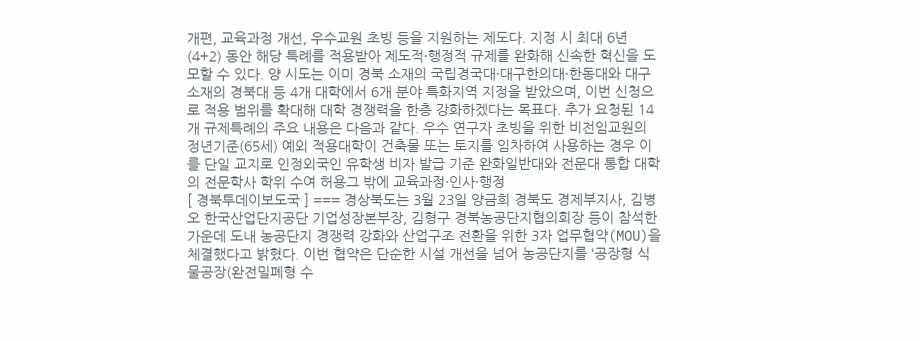개편, 교육과정 개선, 우수교원 초빙 등을 지원하는 제도다. 지정 시 최대 6년(4+2) 동안 해당 특례를 적용받아 제도적·행정적 규제를 완화해 신속한 혁신을 도모할 수 있다. 양 시도는 이미 경북 소재의 국립경국대·대구한의대·한동대와 대구 소재의 경북대 등 4개 대학에서 6개 분야 특화지역 지정을 받았으며, 이번 신청으로 적용 범위를 확대해 대학 경쟁력을 한층 강화하겠다는 목표다. 추가 요청된 14개 규제특례의 주요 내용은 다음과 같다. 우수 연구자 초빙을 위한 비전임교원의 정년기준(65세) 예외 적용대학이 건축물 또는 토지를 임차하여 사용하는 경우 이를 단일 교지로 인정외국인 유학생 비자 발급 기준 완화일반대와 전문대 통합 대학의 전문학사 학위 수여 허용그 밖에 교육과정·인사·행정
[ 경북투데이보도국 ] === 경상북도는 3월 23일 양금희 경북도 경제부지사, 김병오 한국산업단지공단 기업성장본부장, 김형구 경북농공단지협의회장 등이 참석한 가운데 도내 농공단지 경쟁력 강화와 산업구조 전환을 위한 3자 업무협약(MOU)을 체결했다고 밝혔다. 이번 협약은 단순한 시설 개선을 넘어 농공단지를 ‘공장형 식물공장(완전밀폐형 수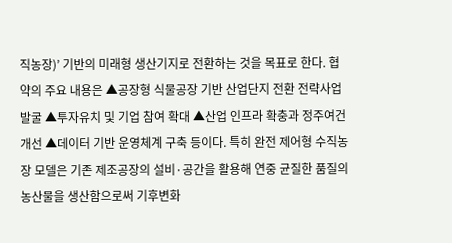직농장)’ 기반의 미래형 생산기지로 전환하는 것을 목표로 한다. 협약의 주요 내용은 ▲공장형 식물공장 기반 산업단지 전환 전략사업 발굴 ▲투자유치 및 기업 참여 확대 ▲산업 인프라 확충과 정주여건 개선 ▲데이터 기반 운영체계 구축 등이다. 특히 완전 제어형 수직농장 모델은 기존 제조공장의 설비·공간을 활용해 연중 균질한 품질의 농산물을 생산함으로써 기후변화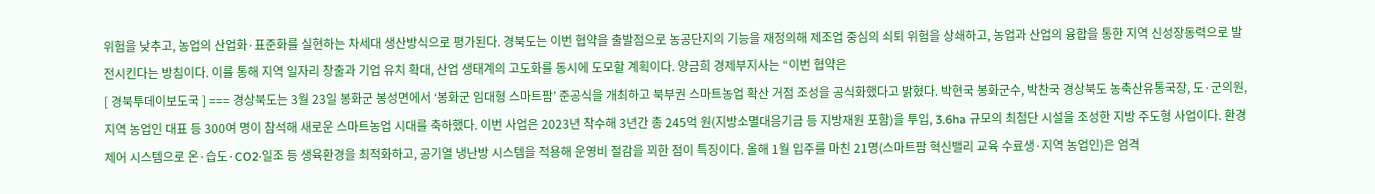위험을 낮추고, 농업의 산업화·표준화를 실현하는 차세대 생산방식으로 평가된다. 경북도는 이번 협약을 출발점으로 농공단지의 기능을 재정의해 제조업 중심의 쇠퇴 위험을 상쇄하고, 농업과 산업의 융합을 통한 지역 신성장동력으로 발전시킨다는 방침이다. 이를 통해 지역 일자리 창출과 기업 유치 확대, 산업 생태계의 고도화를 동시에 도모할 계획이다. 양금희 경제부지사는 “이번 협약은
[ 경북투데이보도국 ] === 경상북도는 3월 23일 봉화군 봉성면에서 ‘봉화군 임대형 스마트팜’ 준공식을 개최하고 북부권 스마트농업 확산 거점 조성을 공식화했다고 밝혔다. 박현국 봉화군수, 박찬국 경상북도 농축산유통국장, 도·군의원, 지역 농업인 대표 등 300여 명이 참석해 새로운 스마트농업 시대를 축하했다. 이번 사업은 2023년 착수해 3년간 총 245억 원(지방소멸대응기금 등 지방재원 포함)을 투입, 3.6ha 규모의 최첨단 시설을 조성한 지방 주도형 사업이다. 환경제어 시스템으로 온·습도·CO2·일조 등 생육환경을 최적화하고, 공기열 냉난방 시스템을 적용해 운영비 절감을 꾀한 점이 특징이다. 올해 1월 입주를 마친 21명(스마트팜 혁신밸리 교육 수료생·지역 농업인)은 엄격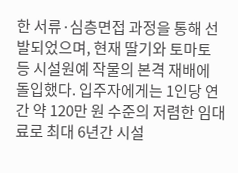한 서류·심층면접 과정을 통해 선발되었으며, 현재 딸기와 토마토 등 시설원예 작물의 본격 재배에 돌입했다. 입주자에게는 1인당 연간 약 120만 원 수준의 저렴한 임대료로 최대 6년간 시설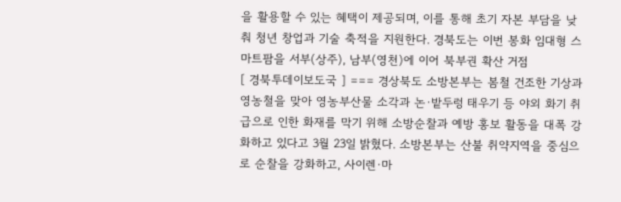을 활용할 수 있는 혜택이 제공되며, 이를 통해 초기 자본 부담을 낮춰 청년 창업과 기술 축적을 지원한다. 경북도는 이번 봉화 임대형 스마트팜을 서부(상주), 남부(영천)에 이어 북부권 확산 거점
[ 경북투데이보도국 ] === 경상북도 소방본부는 봄철 건조한 기상과 영농철을 맞아 영농부산물 소각과 논·밭두렁 태우기 등 야외 화기 취급으로 인한 화재를 막기 위해 소방순찰과 예방 홍보 활동을 대폭 강화하고 있다고 3월 23일 밝혔다. 소방본부는 산불 취약지역을 중심으로 순찰을 강화하고, 사이렌·마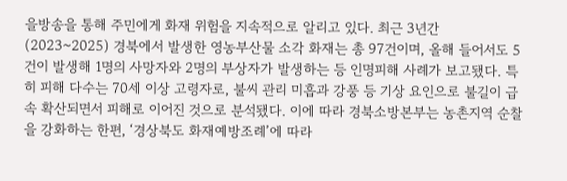을방송을 통해 주민에게 화재 위험을 지속적으로 알리고 있다. 최근 3년간(2023~2025) 경북에서 발생한 영농부산물 소각 화재는 총 97건이며, 올해 들어서도 5건이 발생해 1명의 사망자와 2명의 부상자가 발생하는 등 인명피해 사례가 보고됐다. 특히 피해 다수는 70세 이상 고령자로, 불씨 관리 미흡과 강풍 등 기상 요인으로 불길이 급속 확산되면서 피해로 이어진 것으로 분석됐다. 이에 따라 경북소방본부는 농촌지역 순찰을 강화하는 한편, ‘경상북도 화재예방조례’에 따라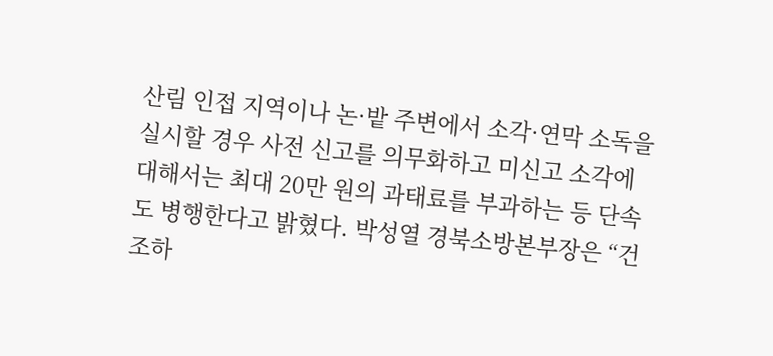산림 인접 지역이나 논·밭 주변에서 소각·연막 소독을 실시할 경우 사전 신고를 의무화하고 미신고 소각에 대해서는 최대 20만 원의 과태료를 부과하는 등 단속도 병행한다고 밝혔다. 박성열 경북소방본부장은 “건조하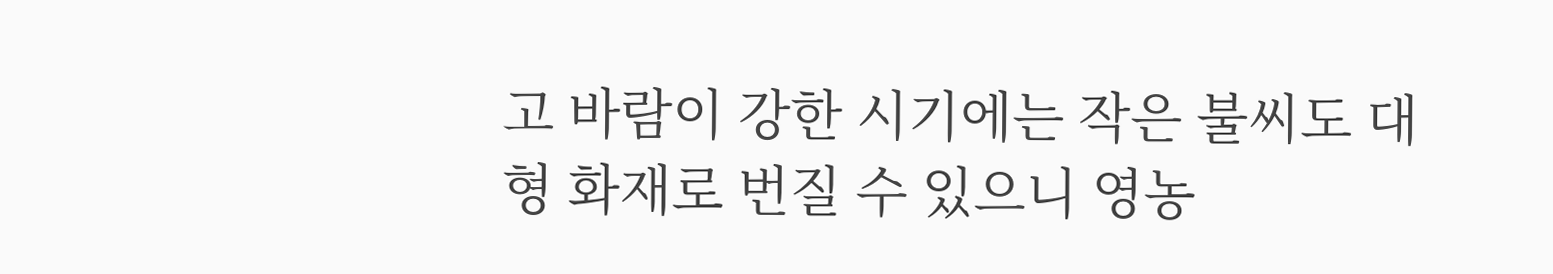고 바람이 강한 시기에는 작은 불씨도 대형 화재로 번질 수 있으니 영농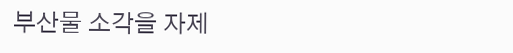부산물 소각을 자제